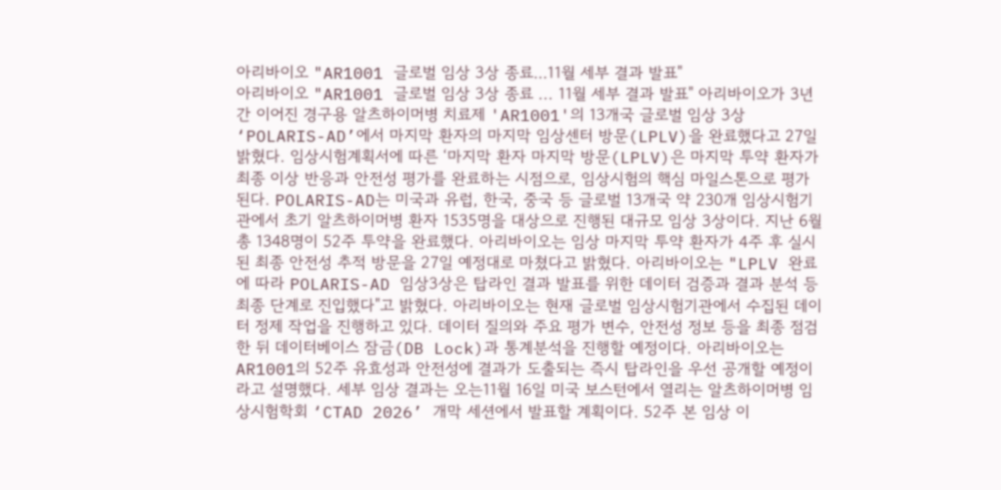아리바이오 "AR1001 글로벌 임상 3상 종료…11월 세부 결과 발표"
아리바이오 "AR1001 글로벌 임상 3상 종료 ... 11월 세부 결과 발표" 아리바이오가 3년간 이어진 경구용 알츠하이머병 치료제 'AR1001'의 13개국 글로벌 임상 3상 ‘POLARIS-AD’에서 마지막 환자의 마지막 임상센터 방문(LPLV)을 완료했다고 27일 밝혔다. 임상시험계획서에 따른 ‘마지막 환자 마지막 방문(LPLV)은 마지막 투약 환자가 최종 이상 반응과 안전성 평가를 완료하는 시점으로, 임상시험의 핵심 마일스톤으로 평가된다. POLARIS-AD는 미국과 유럽, 한국, 중국 등 글로벌 13개국 약 230개 임상시험기관에서 초기 알츠하이머병 환자 1535명을 대상으로 진행된 대규모 임상 3상이다. 지난 6월 총 1348명이 52주 투약을 완료했다. 아리바이오는 임상 마지막 투약 환자가 4주 후 실시된 최종 안전성 추적 방문을 27일 예정대로 마쳤다고 밝혔다. 아리바이오는 "LPLV 완료에 따라 POLARIS-AD 임상3상은 탑라인 결과 발표를 위한 데이터 검증과 결과 분석 등 최종 단계로 진입했다"고 밝혔다. 아리바이오는 현재 글로벌 임상시험기관에서 수집된 데이터 정제 작업을 진행하고 있다. 데이터 질의와 주요 평가 변수, 안전성 정보 등을 최종 점검한 뒤 데이터베이스 잠금(DB Lock)과 통계분석을 진행할 예정이다. 아리바이오는 AR1001의 52주 유효성과 안전성에 결과가 도출되는 즉시 탑라인을 우선 공개할 예정이라고 설명했다. 세부 임상 결과는 오는11월 16일 미국 보스턴에서 열리는 알츠하이머병 임상시험학회 ‘CTAD 2026’ 개막 세션에서 발표할 계획이다. 52주 본 임상 이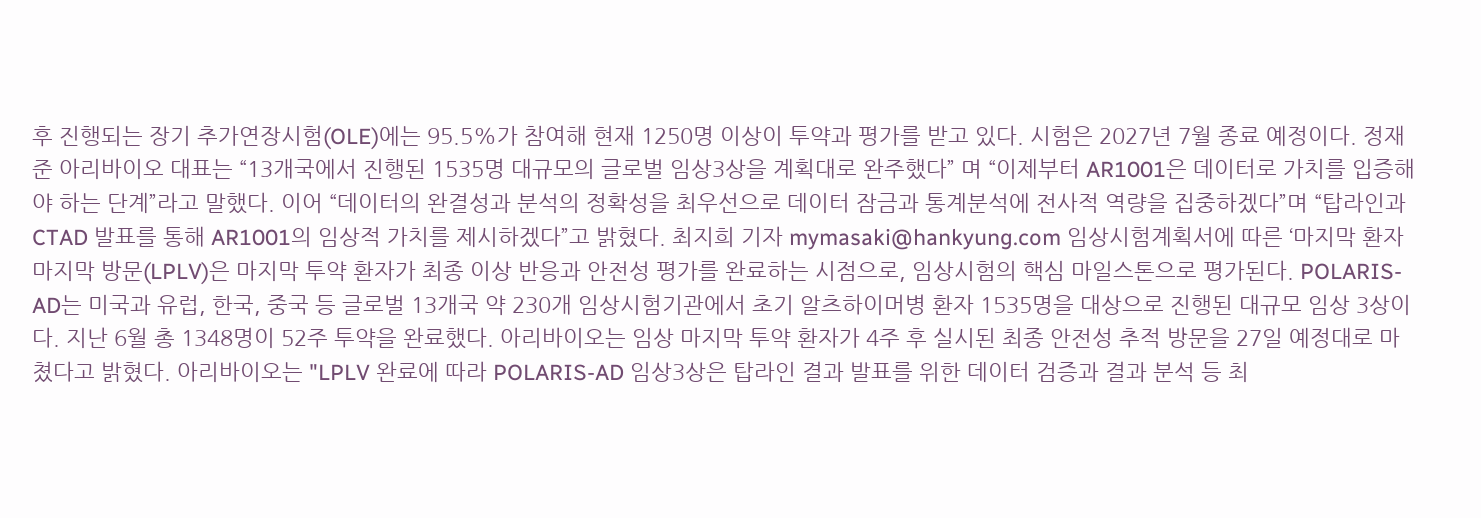후 진행되는 장기 추가연장시험(OLE)에는 95.5%가 참여해 현재 1250명 이상이 투약과 평가를 받고 있다. 시험은 2027년 7월 종료 예정이다. 정재준 아리바이오 대표는 “13개국에서 진행된 1535명 대규모의 글로벌 임상3상을 계획대로 완주했다” 며 “이제부터 AR1001은 데이터로 가치를 입증해야 하는 단계”라고 말했다. 이어 “데이터의 완결성과 분석의 정확성을 최우선으로 데이터 잠금과 통계분석에 전사적 역량을 집중하겠다”며 “탑라인과 CTAD 발표를 통해 AR1001의 임상적 가치를 제시하겠다”고 밝혔다. 최지희 기자 mymasaki@hankyung.com 임상시험계획서에 따른 ‘마지막 환자 마지막 방문(LPLV)은 마지막 투약 환자가 최종 이상 반응과 안전성 평가를 완료하는 시점으로, 임상시험의 핵심 마일스톤으로 평가된다. POLARIS-AD는 미국과 유럽, 한국, 중국 등 글로벌 13개국 약 230개 임상시험기관에서 초기 알츠하이머병 환자 1535명을 대상으로 진행된 대규모 임상 3상이다. 지난 6월 총 1348명이 52주 투약을 완료했다. 아리바이오는 임상 마지막 투약 환자가 4주 후 실시된 최종 안전성 추적 방문을 27일 예정대로 마쳤다고 밝혔다. 아리바이오는 "LPLV 완료에 따라 POLARIS-AD 임상3상은 탑라인 결과 발표를 위한 데이터 검증과 결과 분석 등 최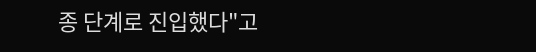종 단계로 진입했다"고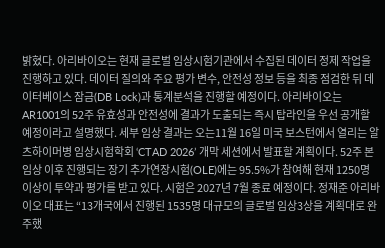밝혔다. 아리바이오는 현재 글로벌 임상시험기관에서 수집된 데이터 정제 작업을 진행하고 있다. 데이터 질의와 주요 평가 변수, 안전성 정보 등을 최종 점검한 뒤 데이터베이스 잠금(DB Lock)과 통계분석을 진행할 예정이다. 아리바이오는 AR1001의 52주 유효성과 안전성에 결과가 도출되는 즉시 탑라인을 우선 공개할 예정이라고 설명했다. 세부 임상 결과는 오는11월 16일 미국 보스턴에서 열리는 알츠하이머병 임상시험학회 ‘CTAD 2026’ 개막 세션에서 발표할 계획이다. 52주 본 임상 이후 진행되는 장기 추가연장시험(OLE)에는 95.5%가 참여해 현재 1250명 이상이 투약과 평가를 받고 있다. 시험은 2027년 7월 종료 예정이다. 정재준 아리바이오 대표는 “13개국에서 진행된 1535명 대규모의 글로벌 임상3상을 계획대로 완주했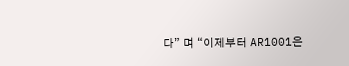다” 며 “이제부터 AR1001은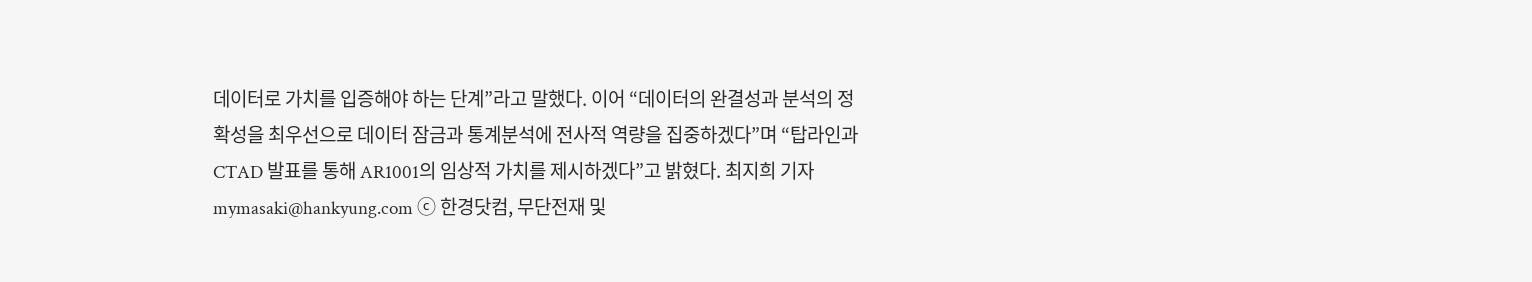데이터로 가치를 입증해야 하는 단계”라고 말했다. 이어 “데이터의 완결성과 분석의 정확성을 최우선으로 데이터 잠금과 통계분석에 전사적 역량을 집중하겠다”며 “탑라인과 CTAD 발표를 통해 AR1001의 임상적 가치를 제시하겠다”고 밝혔다. 최지희 기자 mymasaki@hankyung.com ⓒ 한경닷컴, 무단전재 및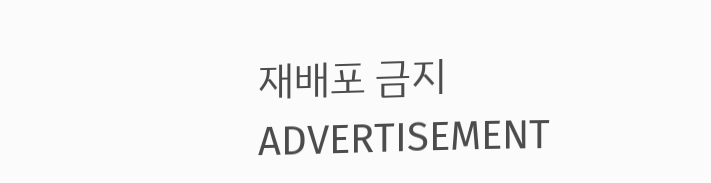재배포 금지 ADVERTISEMENT